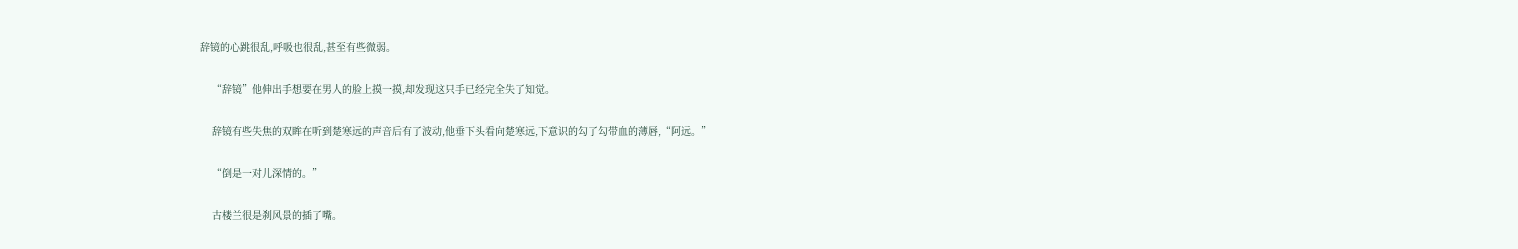辞镜的心跳很乱,呼吸也很乱,甚至有些微弱。

    “辞镜”他伸出手想要在男人的脸上摸一摸,却发现这只手已经完全失了知觉。

    辞镜有些失焦的双眸在听到楚寒远的声音后有了波动,他垂下头看向楚寒远,下意识的勾了勾带血的薄唇,“阿远。”

    “倒是一对儿深情的。”

    古楼兰很是刹风景的插了嘴。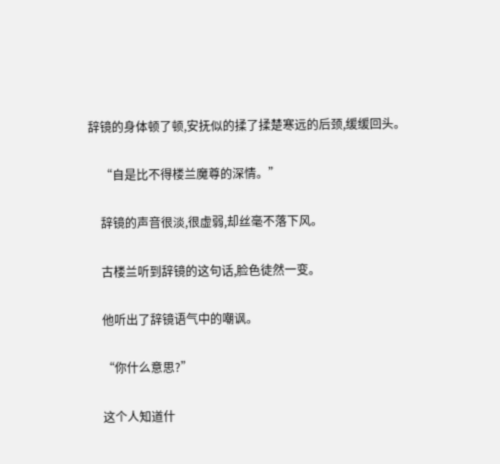辞镜的身体顿了顿,安抚似的揉了揉楚寒远的后颈,缓缓回头。

    “自是比不得楼兰魔尊的深情。”

    辞镜的声音很淡,很虚弱,却丝毫不落下风。

    古楼兰听到辞镜的这句话,脸色徒然一变。

    他听出了辞镜语气中的嘲讽。

    “你什么意思?”

    这个人知道什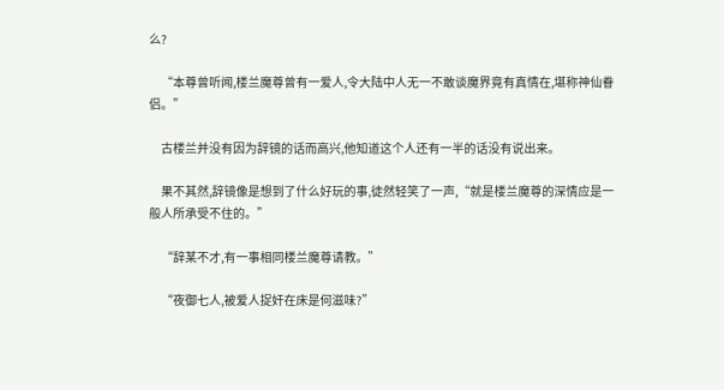么?

    “本尊曾听闻,楼兰魔尊曾有一爱人,令大陆中人无一不敢谈魔界竟有真情在,堪称神仙眷侣。”

    古楼兰并没有因为辞镜的话而高兴,他知道这个人还有一半的话没有说出来。

    果不其然,辞镜像是想到了什么好玩的事,徒然轻笑了一声,“就是楼兰魔尊的深情应是一般人所承受不住的。”

    “辞某不才,有一事相同楼兰魔尊请教。”

    “夜御七人,被爱人捉奸在床是何滋味?”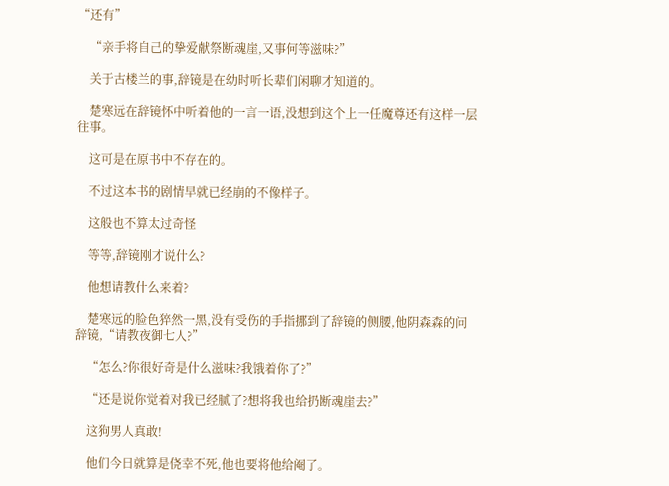“还有”

    “亲手将自己的挚爱献祭断魂崖,又事何等滋味?”

    关于古楼兰的事,辞镜是在幼时听长辈们闲聊才知道的。

    楚寒远在辞镜怀中听着他的一言一语,没想到这个上一任魔尊还有这样一层往事。

    这可是在原书中不存在的。

    不过这本书的剧情早就已经崩的不像样子。

    这般也不算太过奇怪

    等等,辞镜刚才说什么?

    他想请教什么来着?

    楚寒远的脸色猝然一黑,没有受伤的手指挪到了辞镜的侧腰,他阴森森的问辞镜,“请教夜御七人?”

    “怎么?你很好奇是什么滋味?我饿着你了?”

    “还是说你觉着对我已经腻了?想将我也给扔断魂崖去?”

    这狗男人真敢!

    他们今日就算是侥幸不死,他也要将他给阉了。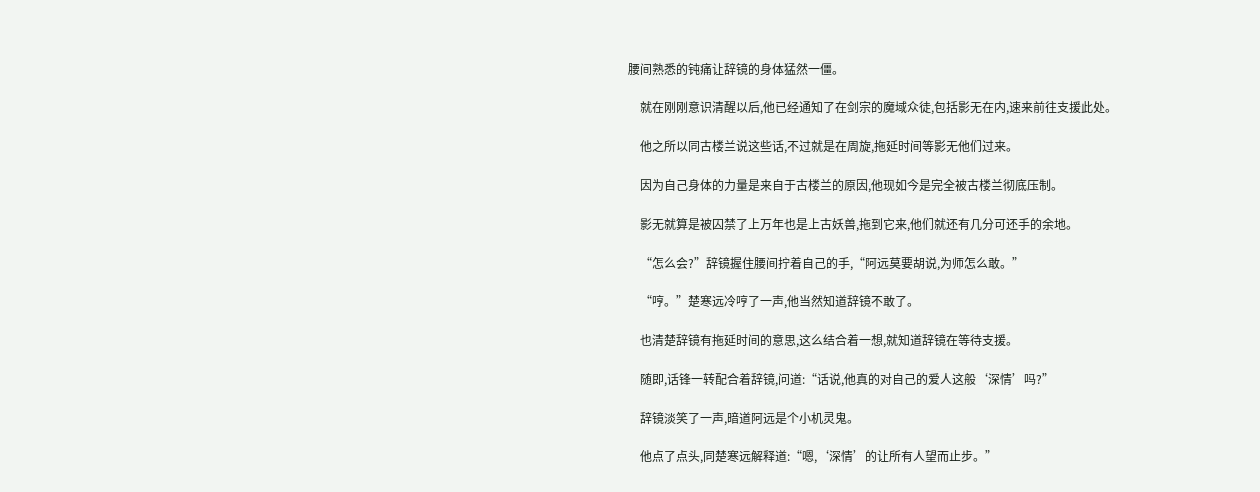腰间熟悉的钝痛让辞镜的身体猛然一僵。

    就在刚刚意识清醒以后,他已经通知了在剑宗的魔域众徒,包括影无在内,速来前往支援此处。

    他之所以同古楼兰说这些话,不过就是在周旋,拖延时间等影无他们过来。

    因为自己身体的力量是来自于古楼兰的原因,他现如今是完全被古楼兰彻底压制。

    影无就算是被囚禁了上万年也是上古妖兽,拖到它来,他们就还有几分可还手的余地。

    “怎么会?”辞镜握住腰间拧着自己的手,“阿远莫要胡说,为师怎么敢。”

    “哼。”楚寒远冷哼了一声,他当然知道辞镜不敢了。

    也清楚辞镜有拖延时间的意思,这么结合着一想,就知道辞镜在等待支援。

    随即,话锋一转配合着辞镜,问道:“话说,他真的对自己的爱人这般‘深情’吗?”

    辞镜淡笑了一声,暗道阿远是个小机灵鬼。

    他点了点头,同楚寒远解释道:“嗯,‘深情’的让所有人望而止步。”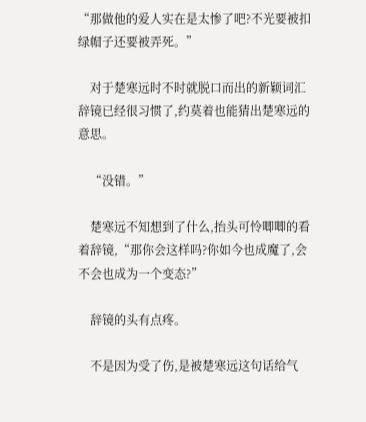“那做他的爱人实在是太惨了吧?不光要被扣绿帽子还要被弄死。”

    对于楚寒远时不时就脱口而出的新颖词汇辞镜已经很习惯了,约莫着也能猜出楚寒远的意思。

    “没错。”

    楚寒远不知想到了什么,抬头可怜唧唧的看着辞镜,“那你会这样吗?你如今也成魔了,会不会也成为一个变态?”

    辞镜的头有点疼。

    不是因为受了伤,是被楚寒远这句话给气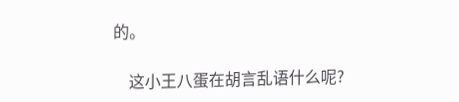的。

    这小王八蛋在胡言乱语什么呢?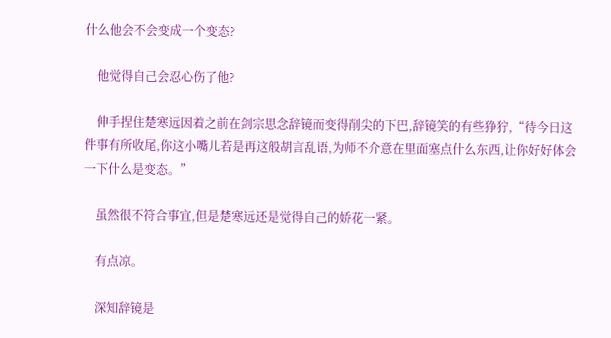什么他会不会变成一个变态?

    他觉得自己会忍心伤了他?

    伸手捏住楚寒远因着之前在剑宗思念辞镜而变得削尖的下巴,辞镜笑的有些狰狞,“待今日这件事有所收尾,你这小嘴儿若是再这般胡言乱语,为师不介意在里面塞点什么东西,让你好好体会一下什么是变态。”

    虽然很不符合事宜,但是楚寒远还是觉得自己的娇花一紧。

    有点凉。

    深知辞镜是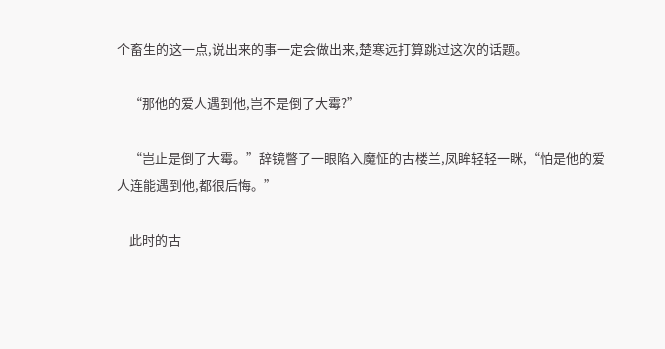个畜生的这一点,说出来的事一定会做出来,楚寒远打算跳过这次的话题。

    “那他的爱人遇到他,岂不是倒了大霉?”

    “岂止是倒了大霉。”辞镜瞥了一眼陷入魔怔的古楼兰,凤眸轻轻一眯,“怕是他的爱人连能遇到他,都很后悔。”

    此时的古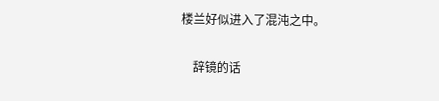楼兰好似进入了混沌之中。

    辞镜的话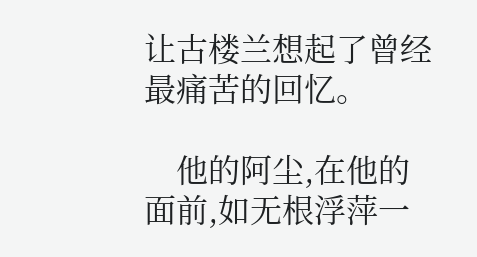让古楼兰想起了曾经最痛苦的回忆。

    他的阿尘,在他的面前,如无根浮萍一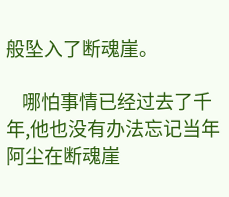般坠入了断魂崖。

    哪怕事情已经过去了千年,他也没有办法忘记当年阿尘在断魂崖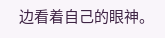边看着自己的眼神。